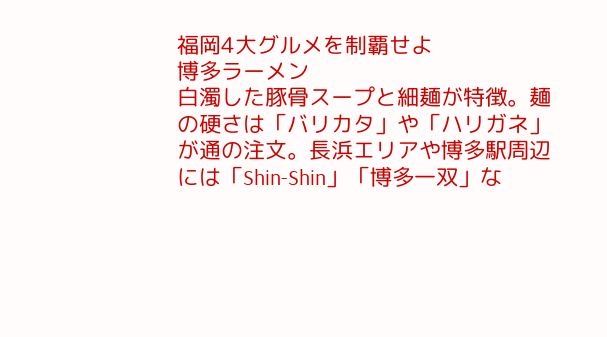福岡4大グルメを制覇せよ
博多ラーメン
白濁した豚骨スープと細麺が特徴。麺の硬さは「バリカタ」や「ハリガネ」が通の注文。長浜エリアや博多駅周辺には「Shin-Shin」「博多一双」な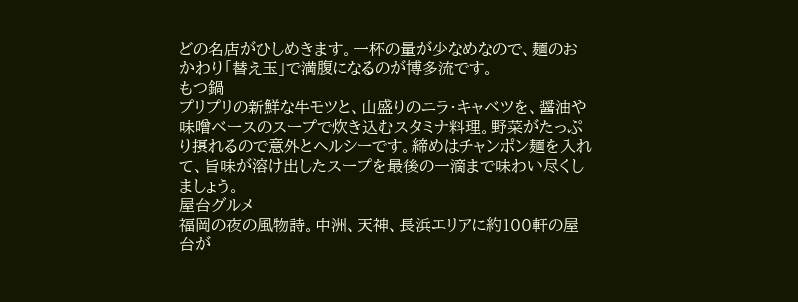どの名店がひしめきます。一杯の量が少なめなので、麺のおかわり「替え玉」で満腹になるのが博多流です。
もつ鍋
プリプリの新鮮な牛モツと、山盛りのニラ・キャベツを、醤油や味噌ベースのスープで炊き込むスタミナ料理。野菜がたっぷり摂れるので意外とヘルシーです。締めはチャンポン麺を入れて、旨味が溶け出したスープを最後の一滴まで味わい尽くしましょう。
屋台グルメ
福岡の夜の風物詩。中洲、天神、長浜エリアに約100軒の屋台が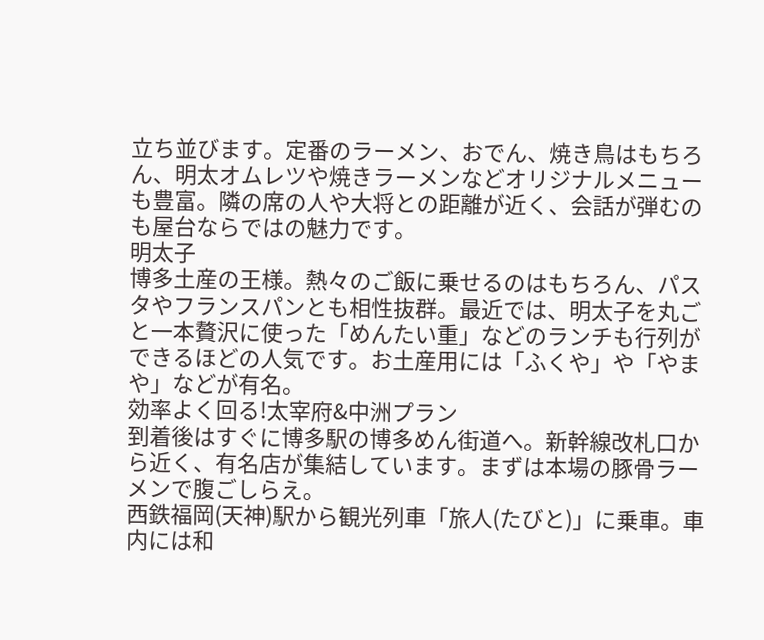立ち並びます。定番のラーメン、おでん、焼き鳥はもちろん、明太オムレツや焼きラーメンなどオリジナルメニューも豊富。隣の席の人や大将との距離が近く、会話が弾むのも屋台ならではの魅力です。
明太子
博多土産の王様。熱々のご飯に乗せるのはもちろん、パスタやフランスパンとも相性抜群。最近では、明太子を丸ごと一本贅沢に使った「めんたい重」などのランチも行列ができるほどの人気です。お土産用には「ふくや」や「やまや」などが有名。
効率よく回る!太宰府&中洲プラン
到着後はすぐに博多駅の博多めん街道へ。新幹線改札口から近く、有名店が集結しています。まずは本場の豚骨ラーメンで腹ごしらえ。
西鉄福岡(天神)駅から観光列車「旅人(たびと)」に乗車。車内には和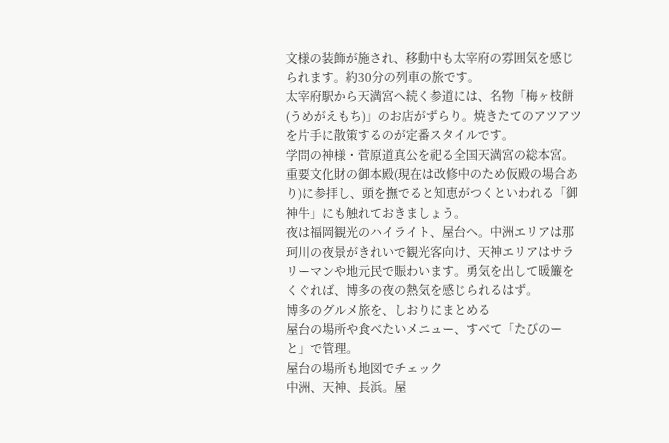文様の装飾が施され、移動中も太宰府の雰囲気を感じられます。約30分の列車の旅です。
太宰府駅から天満宮へ続く参道には、名物「梅ヶ枝餅(うめがえもち)」のお店がずらり。焼きたてのアツアツを片手に散策するのが定番スタイルです。
学問の神様・菅原道真公を祀る全国天満宮の総本宮。重要文化財の御本殿(現在は改修中のため仮殿の場合あり)に参拝し、頭を撫でると知恵がつくといわれる「御神牛」にも触れておきましょう。
夜は福岡観光のハイライト、屋台へ。中洲エリアは那珂川の夜景がきれいで観光客向け、天神エリアはサラリーマンや地元民で賑わいます。勇気を出して暖簾をくぐれば、博多の夜の熱気を感じられるはず。
博多のグルメ旅を、しおりにまとめる
屋台の場所や食べたいメニュー、すべて「たびのーと」で管理。
屋台の場所も地図でチェック
中洲、天神、長浜。屋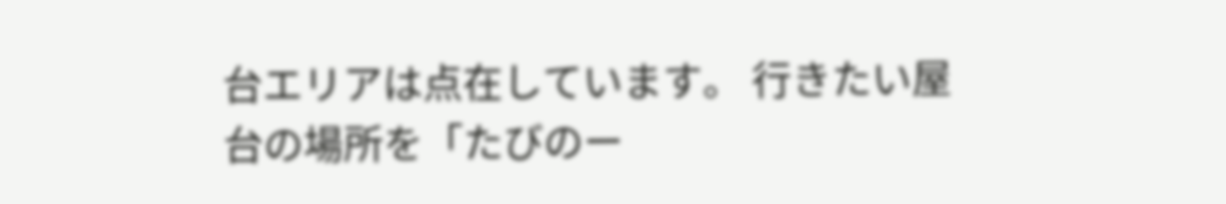台エリアは点在しています。 行きたい屋台の場所を「たびのー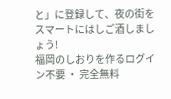と」に登録して、夜の街をスマートにはしご酒しましょう!
福岡のしおりを作るログイン不要 ・ 完全無料